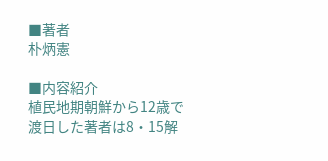■著者
朴炳憲

■内容紹介
植民地期朝鮮から12歳で渡日した著者は8・15解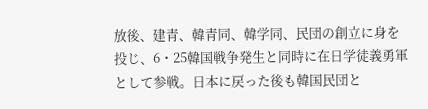放後、建青、韓青同、韓学同、民団の創立に身を投じ、6・25韓国戦争発生と同時に在日学徒義勇軍として参戦。日本に戻った後も韓国民団と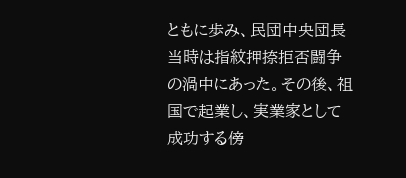ともに歩み、民団中央団長当時は指紋押捺拒否闘争の渦中にあった。その後、祖国で起業し、実業家として成功する傍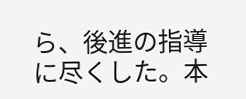ら、後進の指導に尽くした。本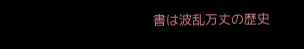書は波乱万丈の歴史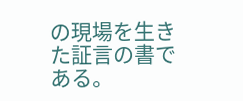の現場を生きた証言の書である。